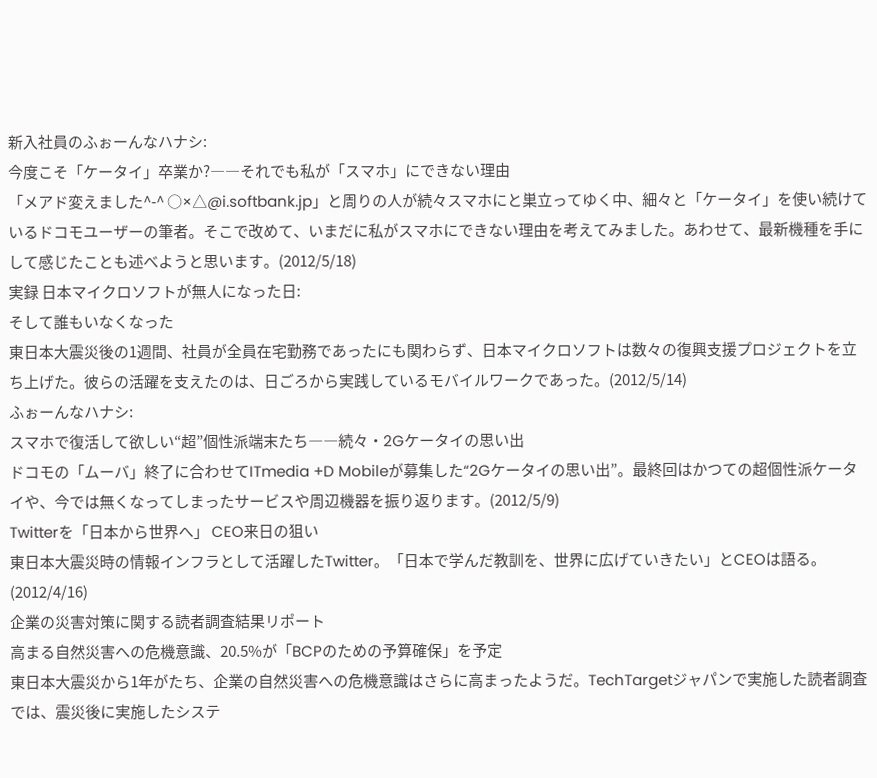新入社員のふぉーんなハナシ:
今度こそ「ケータイ」卒業か?――それでも私が「スマホ」にできない理由
「メアド変えました^-^ ○×△@i.softbank.jp」と周りの人が続々スマホにと巣立ってゆく中、細々と「ケータイ」を使い続けているドコモユーザーの筆者。そこで改めて、いまだに私がスマホにできない理由を考えてみました。あわせて、最新機種を手にして感じたことも述べようと思います。(2012/5/18)
実録 日本マイクロソフトが無人になった日:
そして誰もいなくなった
東日本大震災後の1週間、社員が全員在宅勤務であったにも関わらず、日本マイクロソフトは数々の復興支援プロジェクトを立ち上げた。彼らの活躍を支えたのは、日ごろから実践しているモバイルワークであった。(2012/5/14)
ふぉーんなハナシ:
スマホで復活して欲しい“超”個性派端末たち――続々・2Gケータイの思い出
ドコモの「ムーバ」終了に合わせてITmedia +D Mobileが募集した“2Gケータイの思い出”。最終回はかつての超個性派ケータイや、今では無くなってしまったサービスや周辺機器を振り返ります。(2012/5/9)
Twitterを「日本から世界へ」 CEO来日の狙い
東日本大震災時の情報インフラとして活躍したTwitter。「日本で学んだ教訓を、世界に広げていきたい」とCEOは語る。(2012/4/16)
企業の災害対策に関する読者調査結果リポート
高まる自然災害への危機意識、20.5%が「BCPのための予算確保」を予定
東日本大震災から1年がたち、企業の自然災害への危機意識はさらに高まったようだ。TechTargetジャパンで実施した読者調査では、震災後に実施したシステ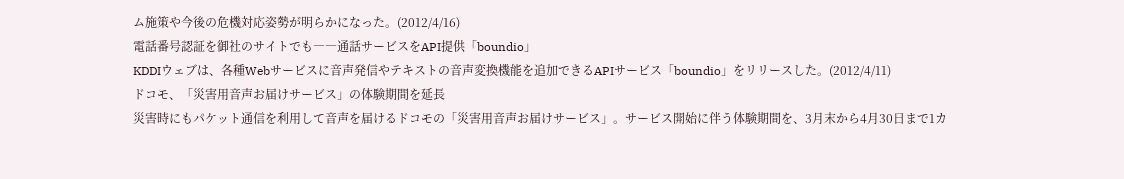ム施策や今後の危機対応姿勢が明らかになった。(2012/4/16)
電話番号認証を御社のサイトでも――通話サービスをAPI提供「boundio」
KDDIウェブは、各種Webサービスに音声発信やテキストの音声変換機能を追加できるAPIサービス「boundio」をリリースした。(2012/4/11)
ドコモ、「災害用音声お届けサービス」の体験期間を延長
災害時にもパケット通信を利用して音声を届けるドコモの「災害用音声お届けサービス」。サービス開始に伴う体験期間を、3月末から4月30日まで1カ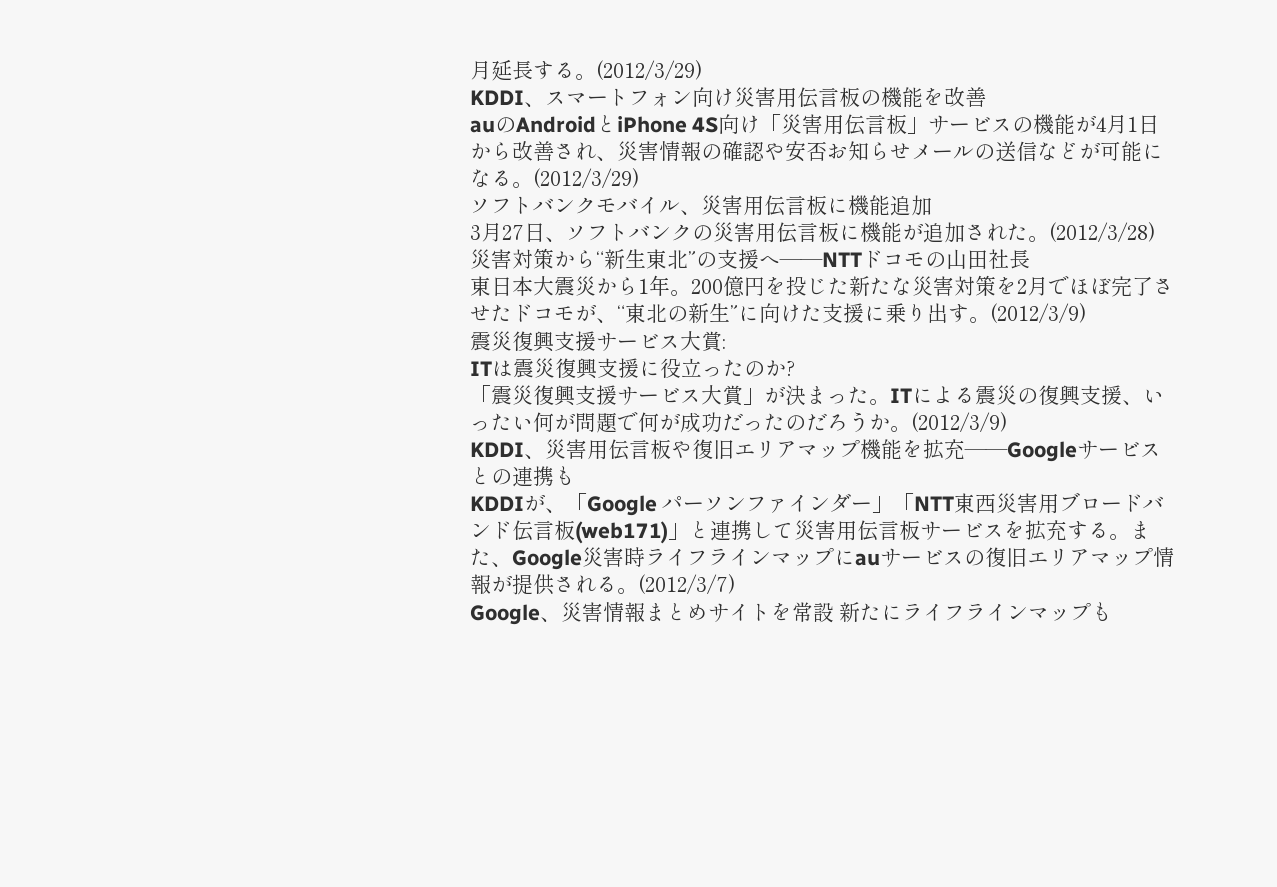月延長する。(2012/3/29)
KDDI、スマートフォン向け災害用伝言板の機能を改善
auのAndroidとiPhone 4S向け「災害用伝言板」サービスの機能が4月1日から改善され、災害情報の確認や安否お知らせメールの送信などが可能になる。(2012/3/29)
ソフトバンクモバイル、災害用伝言板に機能追加
3月27日、ソフトバンクの災害用伝言板に機能が追加された。(2012/3/28)
災害対策から“新生東北”の支援へ――NTTドコモの山田社長
東日本大震災から1年。200億円を投じた新たな災害対策を2月でほぼ完了させたドコモが、“東北の新生”に向けた支援に乗り出す。(2012/3/9)
震災復興支援サービス大賞:
ITは震災復興支援に役立ったのか?
「震災復興支援サービス大賞」が決まった。ITによる震災の復興支援、いったい何が問題で何が成功だったのだろうか。(2012/3/9)
KDDI、災害用伝言板や復旧エリアマップ機能を拡充――Googleサービスとの連携も
KDDIが、「Google パーソンファインダー」「NTT東西災害用ブロードバンド伝言板(web171)」と連携して災害用伝言板サービスを拡充する。また、Google災害時ライフラインマップにauサービスの復旧エリアマップ情報が提供される。(2012/3/7)
Google、災害情報まとめサイトを常設 新たにライフラインマップも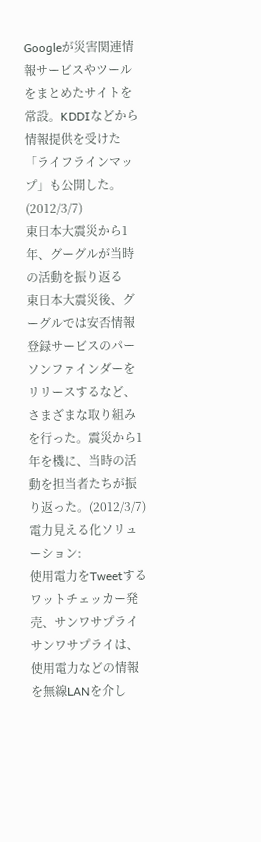Googleが災害関連情報サービスやツールをまとめたサイトを常設。KDDIなどから情報提供を受けた「ライフラインマップ」も公開した。(2012/3/7)
東日本大震災から1年、グーグルが当時の活動を振り返る
東日本大震災後、グーグルでは安否情報登録サービスのパーソンファインダーをリリースするなど、さまざまな取り組みを行った。震災から1年を機に、当時の活動を担当者たちが振り返った。(2012/3/7)
電力見える化ソリューション:
使用電力をTweetするワットチェッカー発売、サンワサプライ
サンワサプライは、使用電力などの情報を無線LANを介し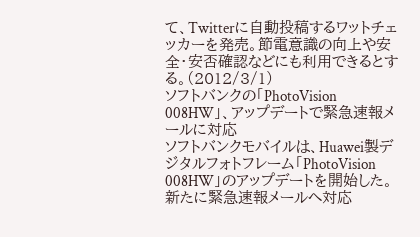て、Twitterに自動投稿するワットチェッカーを発売。節電意識の向上や安全・安否確認などにも利用できるとする。(2012/3/1)
ソフトバンクの「PhotoVision 008HW」、アップデートで緊急速報メールに対応
ソフトバンクモバイルは、Huawei製デジタルフォトフレーム「PhotoVision 008HW」のアップデートを開始した。新たに緊急速報メールへ対応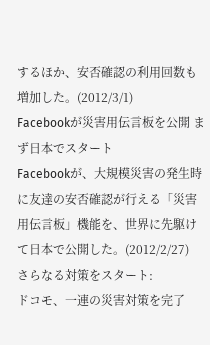するほか、安否確認の利用回数も増加した。(2012/3/1)
Facebookが災害用伝言板を公開 まず日本でスタート
Facebookが、大規模災害の発生時に友達の安否確認が行える「災害用伝言板」機能を、世界に先駆けて日本で公開した。(2012/2/27)
さらなる対策をスタート:
ドコモ、一連の災害対策を完了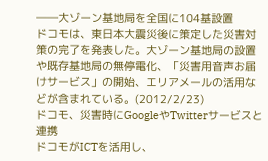――大ゾーン基地局を全国に104基設置
ドコモは、東日本大震災後に策定した災害対策の完了を発表した。大ゾーン基地局の設置や既存基地局の無停電化、「災害用音声お届けサービス」の開始、エリアメールの活用などが含まれている。(2012/2/23)
ドコモ、災害時にGoogleやTwitterサービスと連携
ドコモがICTを活用し、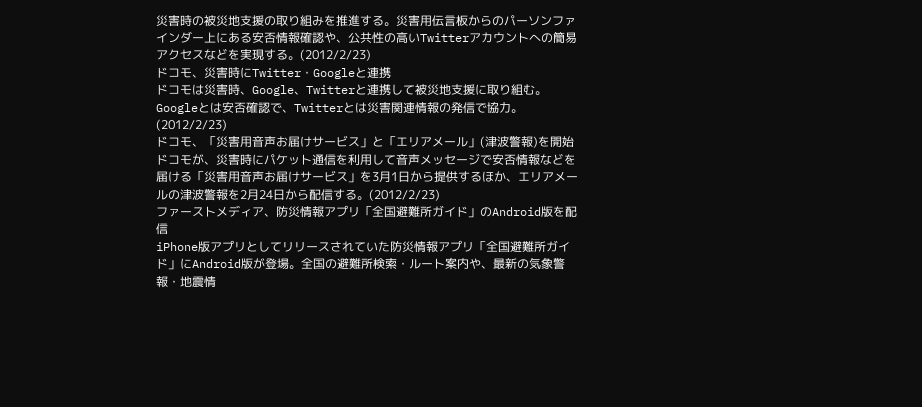災害時の被災地支援の取り組みを推進する。災害用伝言板からのパーソンファインダー上にある安否情報確認や、公共性の高いTwitterアカウントへの簡易アクセスなどを実現する。(2012/2/23)
ドコモ、災害時にTwitter・Googleと連携
ドコモは災害時、Google、Twitterと連携して被災地支援に取り組む。Googleとは安否確認で、Twitterとは災害関連情報の発信で協力。(2012/2/23)
ドコモ、「災害用音声お届けサービス」と「エリアメール」(津波警報)を開始
ドコモが、災害時にパケット通信を利用して音声メッセージで安否情報などを届ける「災害用音声お届けサービス」を3月1日から提供するほか、エリアメールの津波警報を2月24日から配信する。(2012/2/23)
ファーストメディア、防災情報アプリ「全国避難所ガイド」のAndroid版を配信
iPhone版アプリとしてリリースされていた防災情報アプリ「全国避難所ガイド」にAndroid版が登場。全国の避難所検索・ルート案内や、最新の気象警報・地震情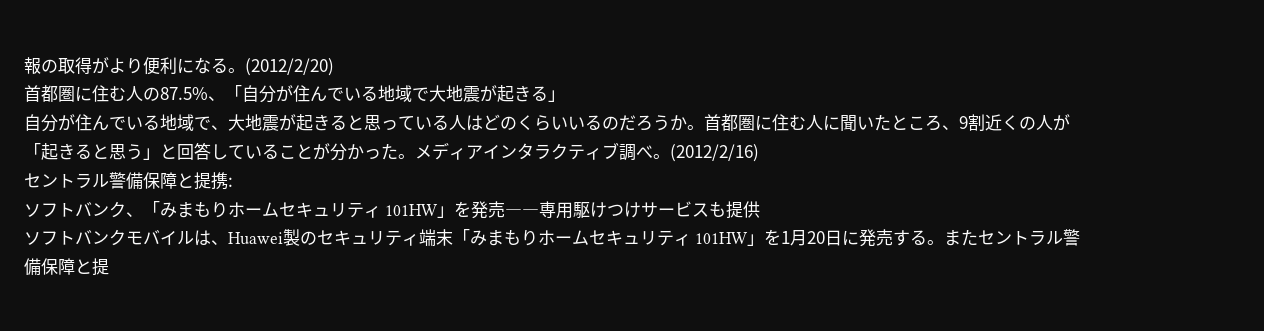報の取得がより便利になる。(2012/2/20)
首都圏に住む人の87.5%、「自分が住んでいる地域で大地震が起きる」
自分が住んでいる地域で、大地震が起きると思っている人はどのくらいいるのだろうか。首都圏に住む人に聞いたところ、9割近くの人が「起きると思う」と回答していることが分かった。メディアインタラクティブ調べ。(2012/2/16)
セントラル警備保障と提携:
ソフトバンク、「みまもりホームセキュリティ 101HW」を発売――専用駆けつけサービスも提供
ソフトバンクモバイルは、Huawei製のセキュリティ端末「みまもりホームセキュリティ 101HW」を1月20日に発売する。またセントラル警備保障と提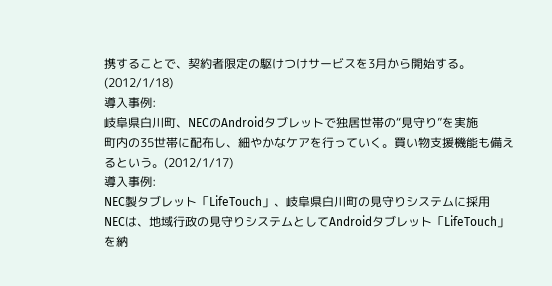携することで、契約者限定の駆けつけサービスを3月から開始する。(2012/1/18)
導入事例:
岐阜県白川町、NECのAndroidタブレットで独居世帯の“見守り”を実施
町内の35世帯に配布し、細やかなケアを行っていく。買い物支援機能も備えるという。(2012/1/17)
導入事例:
NEC製タブレット「LifeTouch」、岐阜県白川町の見守りシステムに採用
NECは、地域行政の見守りシステムとしてAndroidタブレット「LifeTouch」を納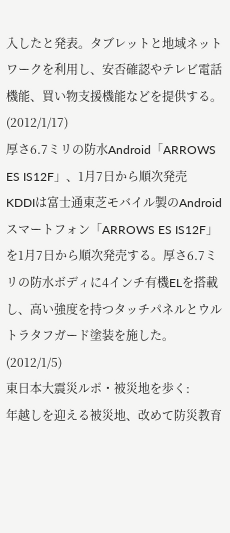入したと発表。タブレットと地域ネットワークを利用し、安否確認やテレビ電話機能、買い物支援機能などを提供する。(2012/1/17)
厚さ6.7ミリの防水Android「ARROWS ES IS12F」、1月7日から順次発売
KDDIは富士通東芝モバイル製のAndroidスマートフォン「ARROWS ES IS12F」を1月7日から順次発売する。厚さ6.7ミリの防水ボディに4インチ有機ELを搭載し、高い強度を持つタッチパネルとウルトラタフガード塗装を施した。(2012/1/5)
東日本大震災ルポ・被災地を歩く:
年越しを迎える被災地、改めて防災教育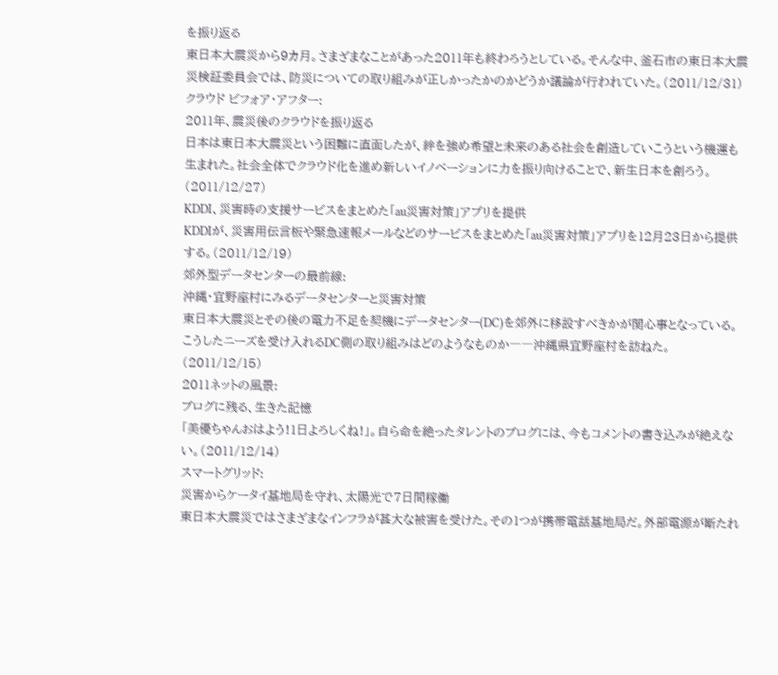を振り返る
東日本大震災から9カ月。さまざまなことがあった2011年も終わろうとしている。そんな中、釜石市の東日本大震災検証委員会では、防災についての取り組みが正しかったかのかどうか議論が行われていた。(2011/12/31)
クラウド ビフォア・アフター:
2011年、震災後のクラウドを振り返る
日本は東日本大震災という困難に直面したが、絆を強め希望と未来のある社会を創造していこうという機運も生まれた。社会全体でクラウド化を進め新しいイノベーションに力を振り向けることで、新生日本を創ろう。(2011/12/27)
KDDI、災害時の支援サービスをまとめた「au災害対策」アプリを提供
KDDIが、災害用伝言板や緊急速報メールなどのサービスをまとめた「au災害対策」アプリを12月23日から提供する。(2011/12/19)
郊外型データセンターの最前線:
沖縄・宜野座村にみるデータセンターと災害対策
東日本大震災とその後の電力不足を契機にデータセンター(DC)を郊外に移設すべきかが関心事となっている。こうしたニーズを受け入れるDC側の取り組みはどのようなものか――沖縄県宜野座村を訪ねた。(2011/12/15)
2011ネットの風景:
ブログに残る、生きた記憶
「美優ちゃんおはよう!1日よろしくね!」。自ら命を絶ったタレントのブログには、今もコメントの書き込みが絶えない。(2011/12/14)
スマートグリッド:
災害からケータイ基地局を守れ、太陽光で7日間稼働
東日本大震災ではさまざまなインフラが甚大な被害を受けた。その1つが携帯電話基地局だ。外部電源が断たれ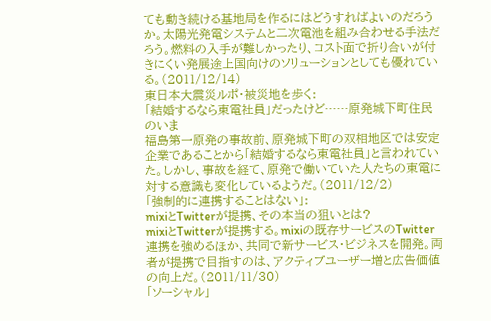ても動き続ける基地局を作るにはどうすればよいのだろうか。太陽光発電システムと二次電池を組み合わせる手法だろう。燃料の入手が難しかったり、コスト面で折り合いが付きにくい発展途上国向けのソリューションとしても優れている。(2011/12/14)
東日本大震災ルポ・被災地を歩く:
「結婚するなら東電社員」だったけど……原発城下町住民のいま
福島第一原発の事故前、原発城下町の双相地区では安定企業であることから「結婚するなら東電社員」と言われていた。しかし、事故を経て、原発で働いていた人たちの東電に対する意識も変化しているようだ。(2011/12/2)
「強制的に連携することはない」:
mixiとTwitterが提携、その本当の狙いとは?
mixiとTwitterが提携する。mixiの既存サービスのTwitter連携を強めるほか、共同で新サービス・ビジネスを開発。両者が提携で目指すのは、アクティブユーザー増と広告価値の向上だ。(2011/11/30)
「ソーシャル」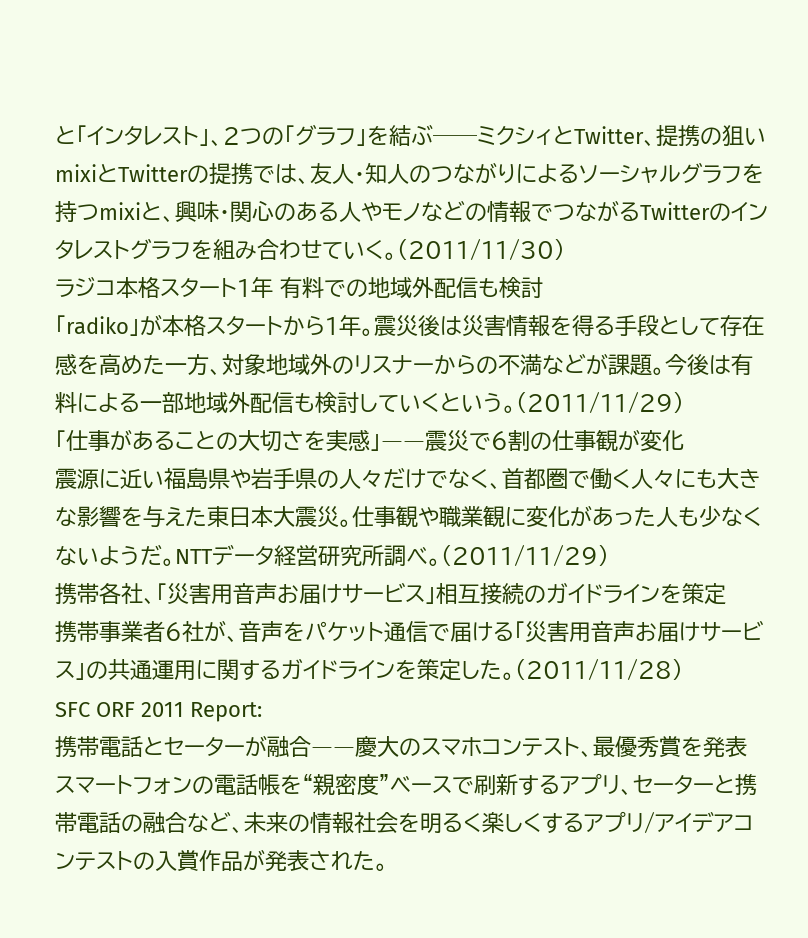と「インタレスト」、2つの「グラフ」を結ぶ──ミクシィとTwitter、提携の狙い
mixiとTwitterの提携では、友人・知人のつながりによるソーシャルグラフを持つmixiと、興味・関心のある人やモノなどの情報でつながるTwitterのインタレストグラフを組み合わせていく。(2011/11/30)
ラジコ本格スタート1年 有料での地域外配信も検討
「radiko」が本格スタートから1年。震災後は災害情報を得る手段として存在感を高めた一方、対象地域外のリスナーからの不満などが課題。今後は有料による一部地域外配信も検討していくという。(2011/11/29)
「仕事があることの大切さを実感」――震災で6割の仕事観が変化
震源に近い福島県や岩手県の人々だけでなく、首都圏で働く人々にも大きな影響を与えた東日本大震災。仕事観や職業観に変化があった人も少なくないようだ。NTTデータ経営研究所調べ。(2011/11/29)
携帯各社、「災害用音声お届けサービス」相互接続のガイドラインを策定
携帯事業者6社が、音声をパケット通信で届ける「災害用音声お届けサービス」の共通運用に関するガイドラインを策定した。(2011/11/28)
SFC ORF 2011 Report:
携帯電話とセーターが融合――慶大のスマホコンテスト、最優秀賞を発表
スマートフォンの電話帳を“親密度”ベースで刷新するアプリ、セーターと携帯電話の融合など、未来の情報社会を明るく楽しくするアプリ/アイデアコンテストの入賞作品が発表された。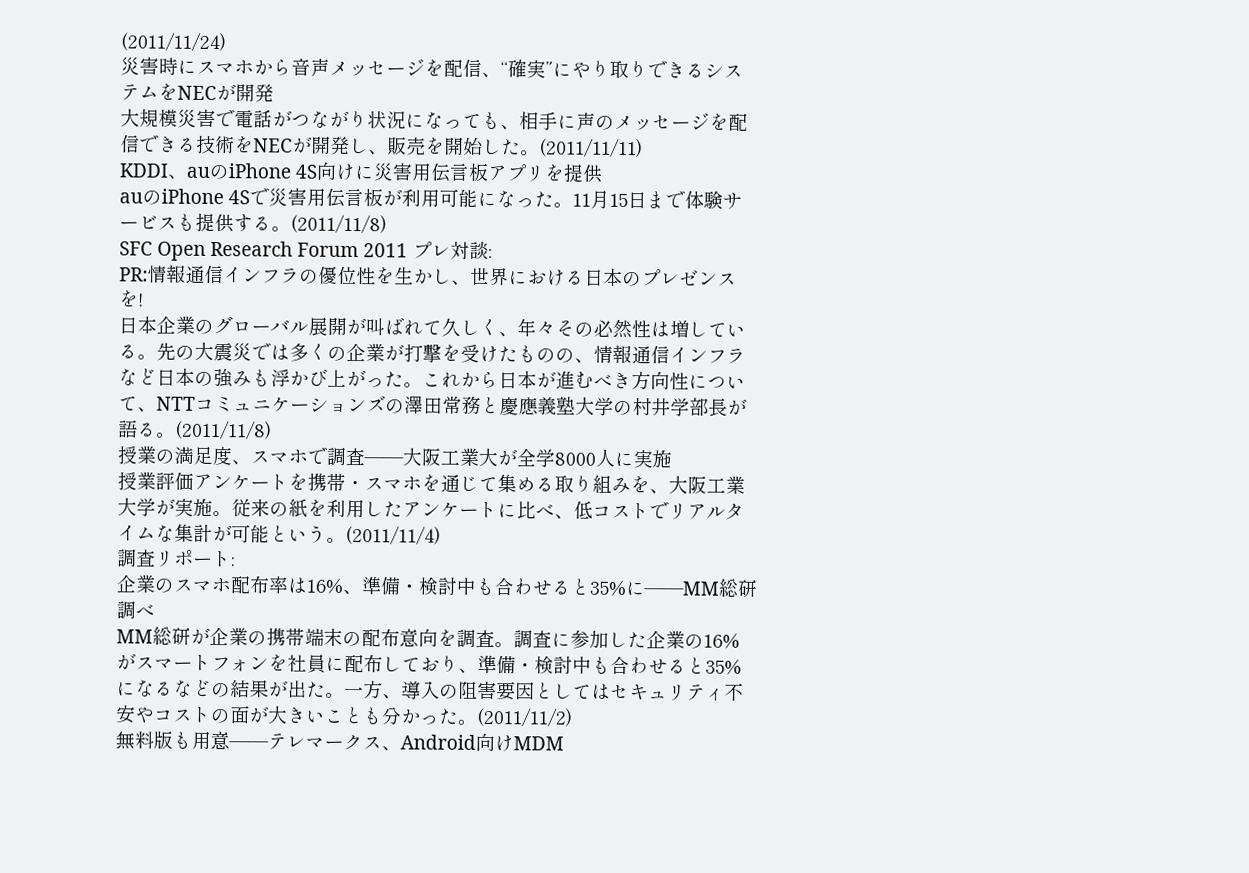(2011/11/24)
災害時にスマホから音声メッセージを配信、“確実”にやり取りできるシステムをNECが開発
大規模災害で電話がつながり状況になっても、相手に声のメッセージを配信できる技術をNECが開発し、販売を開始した。(2011/11/11)
KDDI、auのiPhone 4S向けに災害用伝言板アプリを提供
auのiPhone 4Sで災害用伝言板が利用可能になった。11月15日まで体験サービスも提供する。(2011/11/8)
SFC Open Research Forum 2011 プレ対談:
PR:情報通信インフラの優位性を生かし、世界における日本のプレゼンスを!
日本企業のグローバル展開が叫ばれて久しく、年々その必然性は増している。先の大震災では多くの企業が打撃を受けたものの、情報通信インフラなど日本の強みも浮かび上がった。これから日本が進むべき方向性について、NTTコミュニケーションズの澤田常務と慶應義塾大学の村井学部長が語る。(2011/11/8)
授業の満足度、スマホで調査――大阪工業大が全学8000人に実施
授業評価アンケートを携帯・スマホを通じて集める取り組みを、大阪工業大学が実施。従来の紙を利用したアンケートに比べ、低コストでリアルタイムな集計が可能という。(2011/11/4)
調査リポート:
企業のスマホ配布率は16%、準備・検討中も合わせると35%に――MM総研調べ
MM総研が企業の携帯端末の配布意向を調査。調査に参加した企業の16%がスマートフォンを社員に配布しており、準備・検討中も合わせると35%になるなどの結果が出た。一方、導入の阻害要因としてはセキュリティ不安やコストの面が大きいことも分かった。(2011/11/2)
無料版も用意――テレマークス、Android向けMDM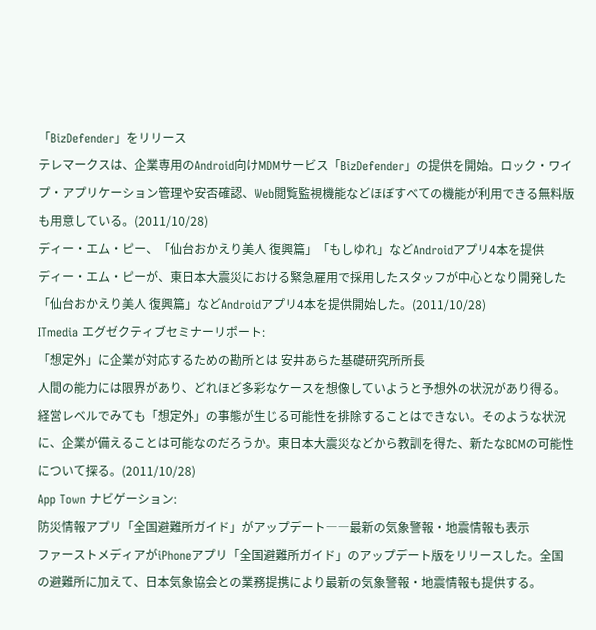「BizDefender」をリリース
テレマークスは、企業専用のAndroid向けMDMサービス「BizDefender」の提供を開始。ロック・ワイプ・アプリケーション管理や安否確認、Web閲覧監視機能などほぼすべての機能が利用できる無料版も用意している。(2011/10/28)
ディー・エム・ピー、「仙台おかえり美人 復興篇」「もしゆれ」などAndroidアプリ4本を提供
ディー・エム・ピーが、東日本大震災における緊急雇用で採用したスタッフが中心となり開発した「仙台おかえり美人 復興篇」などAndroidアプリ4本を提供開始した。(2011/10/28)
ITmedia エグゼクティブセミナーリポート:
「想定外」に企業が対応するための勘所とは 安井あらた基礎研究所所長
人間の能力には限界があり、どれほど多彩なケースを想像していようと予想外の状況があり得る。経営レベルでみても「想定外」の事態が生じる可能性を排除することはできない。そのような状況に、企業が備えることは可能なのだろうか。東日本大震災などから教訓を得た、新たなBCMの可能性について探る。(2011/10/28)
App Town ナビゲーション:
防災情報アプリ「全国避難所ガイド」がアップデート――最新の気象警報・地震情報も表示
ファーストメディアがiPhoneアプリ「全国避難所ガイド」のアップデート版をリリースした。全国の避難所に加えて、日本気象協会との業務提携により最新の気象警報・地震情報も提供する。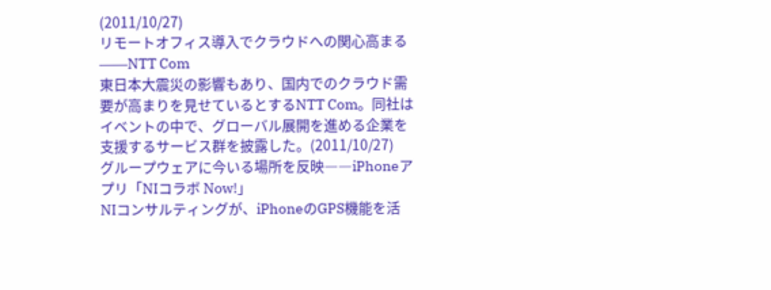(2011/10/27)
リモートオフィス導入でクラウドへの関心高まる――NTT Com
東日本大震災の影響もあり、国内でのクラウド需要が高まりを見せているとするNTT Com。同社はイベントの中で、グローバル展開を進める企業を支援するサービス群を披露した。(2011/10/27)
グループウェアに今いる場所を反映――iPhoneアプリ「NIコラボ Now!」
NIコンサルティングが、iPhoneのGPS機能を活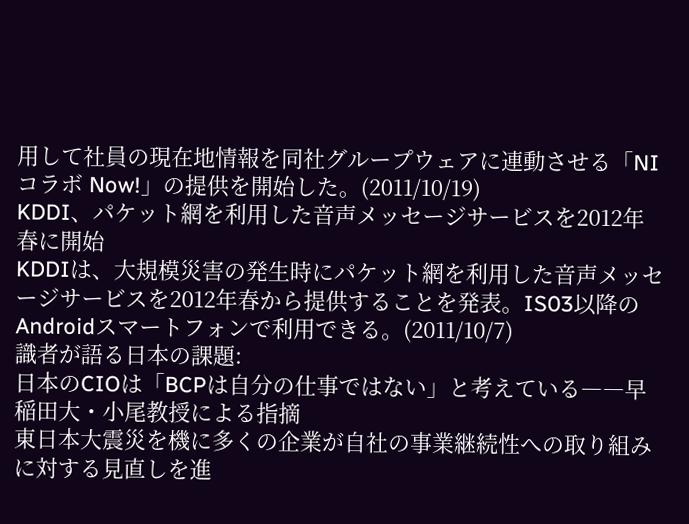用して社員の現在地情報を同社グループウェアに連動させる「NIコラボ Now!」の提供を開始した。(2011/10/19)
KDDI、パケット網を利用した音声メッセージサービスを2012年春に開始
KDDIは、大規模災害の発生時にパケット網を利用した音声メッセージサービスを2012年春から提供することを発表。IS03以降のAndroidスマートフォンで利用できる。(2011/10/7)
識者が語る日本の課題:
日本のCIOは「BCPは自分の仕事ではない」と考えている――早稲田大・小尾教授による指摘
東日本大震災を機に多くの企業が自社の事業継続性への取り組みに対する見直しを進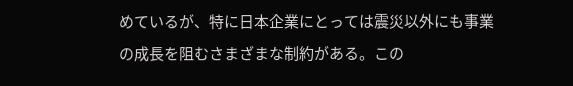めているが、特に日本企業にとっては震災以外にも事業の成長を阻むさまざまな制約がある。この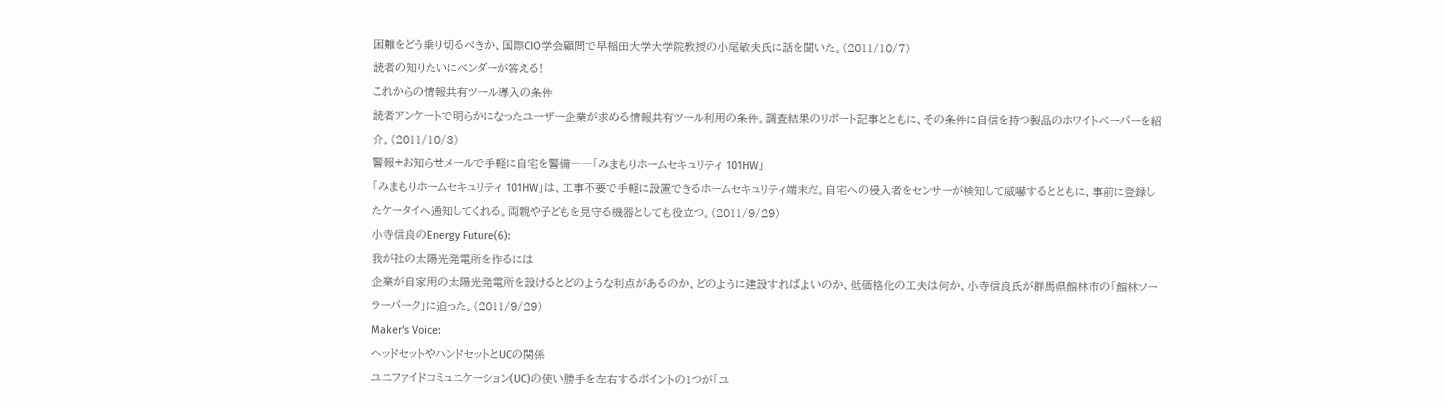困難をどう乗り切るべきか、国際CIO学会顧問で早稲田大学大学院教授の小尾敏夫氏に話を聞いた。(2011/10/7)
読者の知りたいにベンダーが答える!
これからの情報共有ツール導入の条件
読者アンケートで明らかになったユーザー企業が求める情報共有ツール利用の条件。調査結果のリポート記事とともに、その条件に自信を持つ製品のホワイトペーパーを紹介。(2011/10/3)
警報+お知らせメールで手軽に自宅を警備――「みまもりホームセキュリティ 101HW」
「みまもりホームセキュリティ 101HW」は、工事不要で手軽に設置できるホームセキュリティ端末だ。自宅への侵入者をセンサーが検知して威嚇するとともに、事前に登録したケータイへ通知してくれる。両親や子どもを見守る機器としても役立つ。(2011/9/29)
小寺信良のEnergy Future(6):
我が社の太陽光発電所を作るには
企業が自家用の太陽光発電所を設けるとどのような利点があるのか、どのように建設すればよいのか、低価格化の工夫は何か、小寺信良氏が群馬県館林市の「館林ソーラーパーク」に迫った。(2011/9/29)
Maker's Voice:
ヘッドセットやハンドセットとUCの関係
ユニファイドコミュニケーション(UC)の使い勝手を左右するポイントの1つが「ユ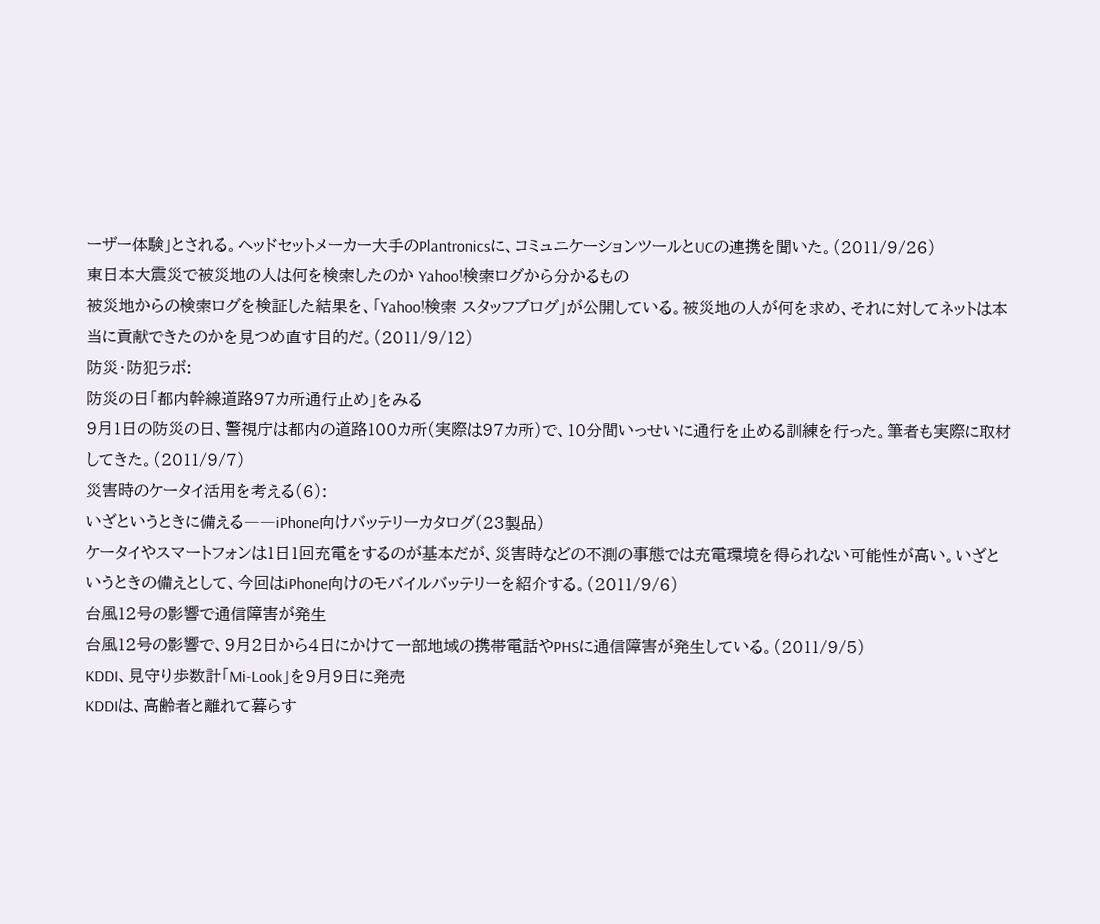ーザー体験」とされる。ヘッドセットメーカー大手のPlantronicsに、コミュニケーションツールとUCの連携を聞いた。(2011/9/26)
東日本大震災で被災地の人は何を検索したのか Yahoo!検索ログから分かるもの
被災地からの検索ログを検証した結果を、「Yahoo!検索 スタッフブログ」が公開している。被災地の人が何を求め、それに対してネットは本当に貢献できたのかを見つめ直す目的だ。(2011/9/12)
防災・防犯ラボ:
防災の日「都内幹線道路97カ所通行止め」をみる
9月1日の防災の日、警視庁は都内の道路100カ所(実際は97カ所)で、10分間いっせいに通行を止める訓練を行った。筆者も実際に取材してきた。(2011/9/7)
災害時のケータイ活用を考える(6):
いざというときに備える――iPhone向けバッテリーカタログ(23製品)
ケータイやスマートフォンは1日1回充電をするのが基本だが、災害時などの不測の事態では充電環境を得られない可能性が高い。いざというときの備えとして、今回はiPhone向けのモバイルバッテリーを紹介する。(2011/9/6)
台風12号の影響で通信障害が発生
台風12号の影響で、9月2日から4日にかけて一部地域の携帯電話やPHSに通信障害が発生している。(2011/9/5)
KDDI、見守り歩数計「Mi-Look」を9月9日に発売
KDDIは、高齢者と離れて暮らす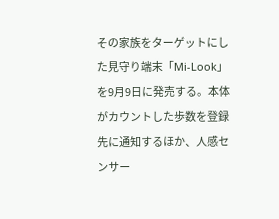その家族をターゲットにした見守り端末「Mi-Look」を9月9日に発売する。本体がカウントした歩数を登録先に通知するほか、人感センサー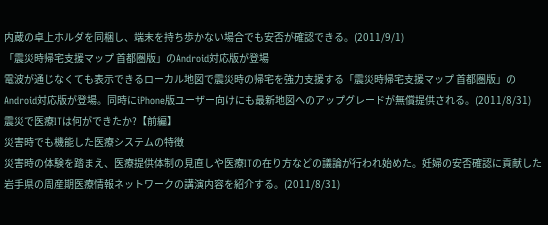内蔵の卓上ホルダを同梱し、端末を持ち歩かない場合でも安否が確認できる。(2011/9/1)
「震災時帰宅支援マップ 首都圏版」のAndroid対応版が登場
電波が通じなくても表示できるローカル地図で震災時の帰宅を強力支援する「震災時帰宅支援マップ 首都圏版」のAndroid対応版が登場。同時にiPhone版ユーザー向けにも最新地図へのアップグレードが無償提供される。(2011/8/31)
震災で医療ITは何ができたか?【前編】
災害時でも機能した医療システムの特徴
災害時の体験を踏まえ、医療提供体制の見直しや医療ITの在り方などの議論が行われ始めた。妊婦の安否確認に貢献した岩手県の周産期医療情報ネットワークの講演内容を紹介する。(2011/8/31)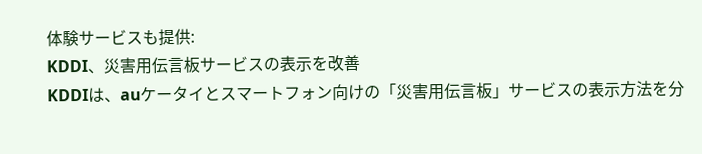体験サービスも提供:
KDDI、災害用伝言板サービスの表示を改善
KDDIは、auケータイとスマートフォン向けの「災害用伝言板」サービスの表示方法を分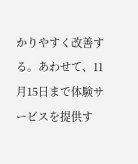かりやすく改善する。あわせて、11月15日まで体験サービスを提供す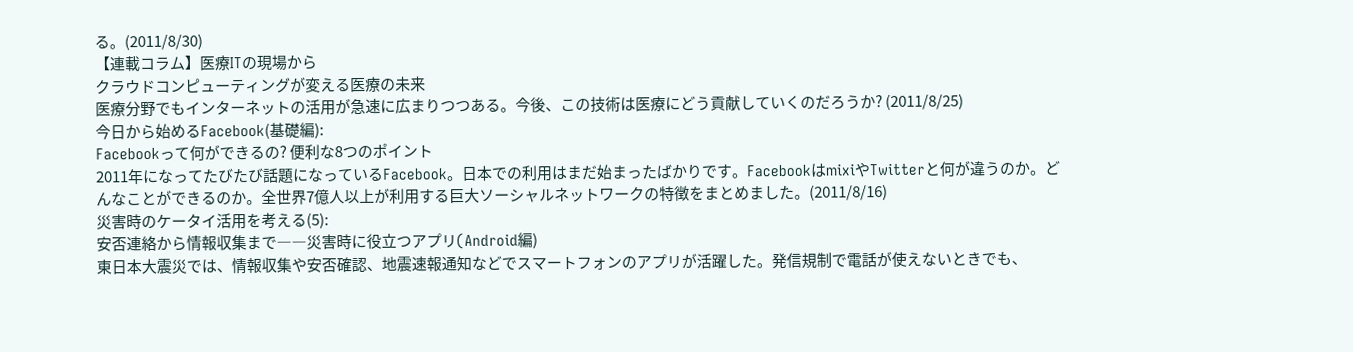る。(2011/8/30)
【連載コラム】医療ITの現場から
クラウドコンピューティングが変える医療の未来
医療分野でもインターネットの活用が急速に広まりつつある。今後、この技術は医療にどう貢献していくのだろうか? (2011/8/25)
今日から始めるFacebook(基礎編):
Facebookって何ができるの? 便利な8つのポイント
2011年になってたびたび話題になっているFacebook。日本での利用はまだ始まったばかりです。FacebookはmixiやTwitterと何が違うのか。どんなことができるのか。全世界7億人以上が利用する巨大ソーシャルネットワークの特徴をまとめました。(2011/8/16)
災害時のケータイ活用を考える(5):
安否連絡から情報収集まで――災害時に役立つアプリ(Android編)
東日本大震災では、情報収集や安否確認、地震速報通知などでスマートフォンのアプリが活躍した。発信規制で電話が使えないときでも、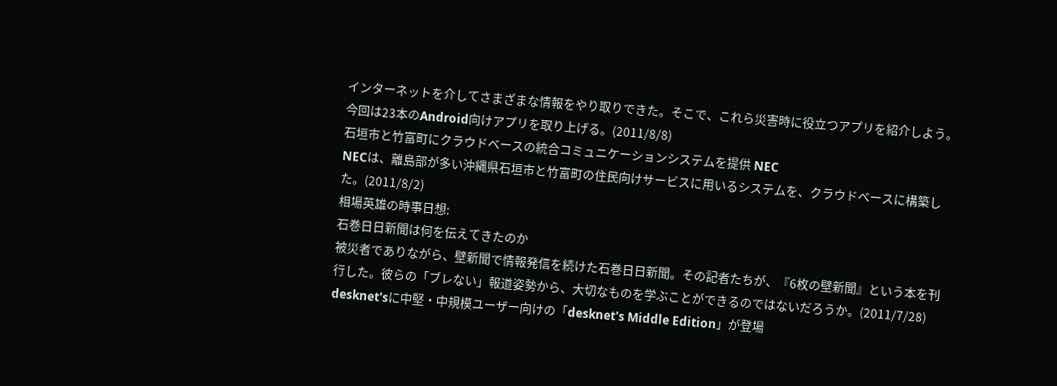インターネットを介してさまざまな情報をやり取りできた。そこで、これら災害時に役立つアプリを紹介しよう。今回は23本のAndroid向けアプリを取り上げる。(2011/8/8)
石垣市と竹富町にクラウドベースの統合コミュニケーションシステムを提供 NEC
NECは、離島部が多い沖縄県石垣市と竹富町の住民向けサービスに用いるシステムを、クラウドベースに構築した。(2011/8/2)
相場英雄の時事日想:
石巻日日新聞は何を伝えてきたのか
被災者でありながら、壁新聞で情報発信を続けた石巻日日新聞。その記者たちが、『6枚の壁新聞』という本を刊行した。彼らの「ブレない」報道姿勢から、大切なものを学ぶことができるのではないだろうか。(2011/7/28)
desknet'sに中堅・中規模ユーザー向けの「desknet's Middle Edition」が登場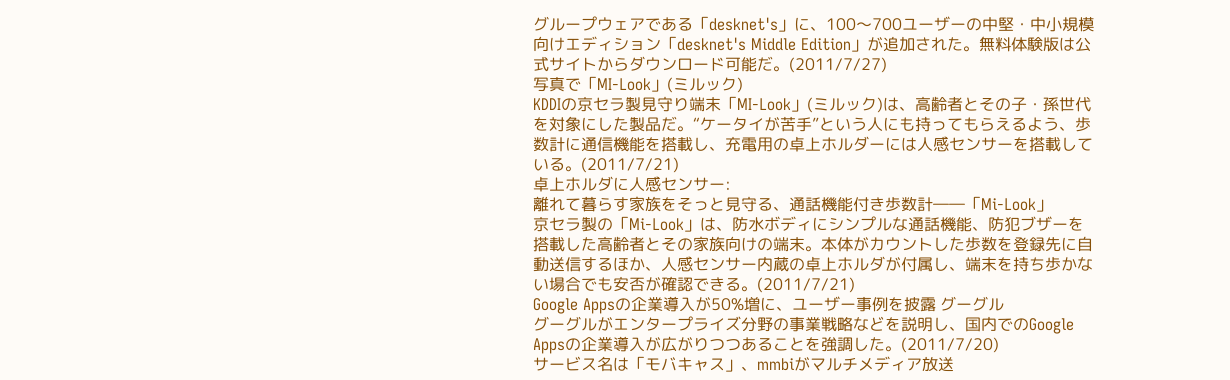グループウェアである「desknet's」に、100〜700ユーザーの中堅・中小規模向けエディション「desknet's Middle Edition」が追加された。無料体験版は公式サイトからダウンロード可能だ。(2011/7/27)
写真で「MI-Look」(ミルック)
KDDIの京セラ製見守り端末「MI-Look」(ミルック)は、高齢者とその子・孫世代を対象にした製品だ。“ケータイが苦手”という人にも持ってもらえるよう、歩数計に通信機能を搭載し、充電用の卓上ホルダーには人感センサーを搭載している。(2011/7/21)
卓上ホルダに人感センサー:
離れて暮らす家族をそっと見守る、通話機能付き歩数計――「Mi-Look」
京セラ製の「Mi-Look」は、防水ボディにシンプルな通話機能、防犯ブザーを搭載した高齢者とその家族向けの端末。本体がカウントした歩数を登録先に自動送信するほか、人感センサー内蔵の卓上ホルダが付属し、端末を持ち歩かない場合でも安否が確認できる。(2011/7/21)
Google Appsの企業導入が50%増に、ユーザー事例を披露 グーグル
グーグルがエンタープライズ分野の事業戦略などを説明し、国内でのGoogle Appsの企業導入が広がりつつあることを強調した。(2011/7/20)
サービス名は「モバキャス」、mmbiがマルチメディア放送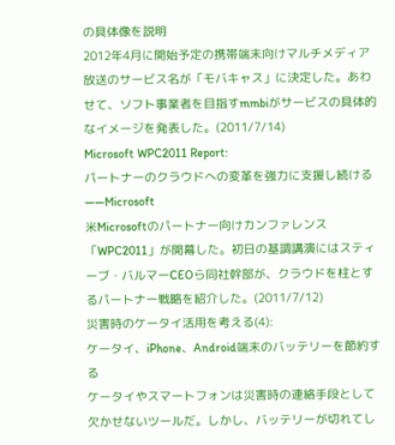の具体像を説明
2012年4月に開始予定の携帯端末向けマルチメディア放送のサービス名が「モバキャス」に決定した。あわせて、ソフト事業者を目指すmmbiがサービスの具体的なイメージを発表した。(2011/7/14)
Microsoft WPC2011 Report:
パートナーのクラウドへの変革を強力に支援し続ける――Microsoft
米Microsoftのパートナー向けカンファレンス「WPC2011」が開幕した。初日の基調講演にはスティーブ・バルマーCEOら同社幹部が、クラウドを柱とするパートナー戦略を紹介した。(2011/7/12)
災害時のケータイ活用を考える(4):
ケータイ、iPhone、Android端末のバッテリーを節約する
ケータイやスマートフォンは災害時の連絡手段として欠かせないツールだ。しかし、バッテリーが切れてし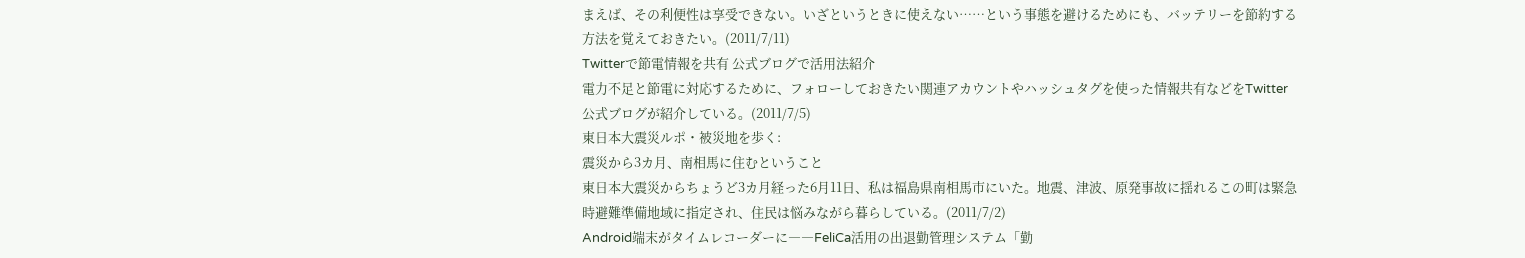まえば、その利便性は享受できない。いざというときに使えない……という事態を避けるためにも、バッテリーを節約する方法を覚えておきたい。(2011/7/11)
Twitterで節電情報を共有 公式ブログで活用法紹介
電力不足と節電に対応するために、フォローしておきたい関連アカウントやハッシュタグを使った情報共有などをTwitter公式ブログが紹介している。(2011/7/5)
東日本大震災ルポ・被災地を歩く:
震災から3カ月、南相馬に住むということ
東日本大震災からちょうど3カ月経った6月11日、私は福島県南相馬市にいた。地震、津波、原発事故に揺れるこの町は緊急時避難準備地域に指定され、住民は悩みながら暮らしている。(2011/7/2)
Android端末がタイムレコーダーに――FeliCa活用の出退勤管理システム「勤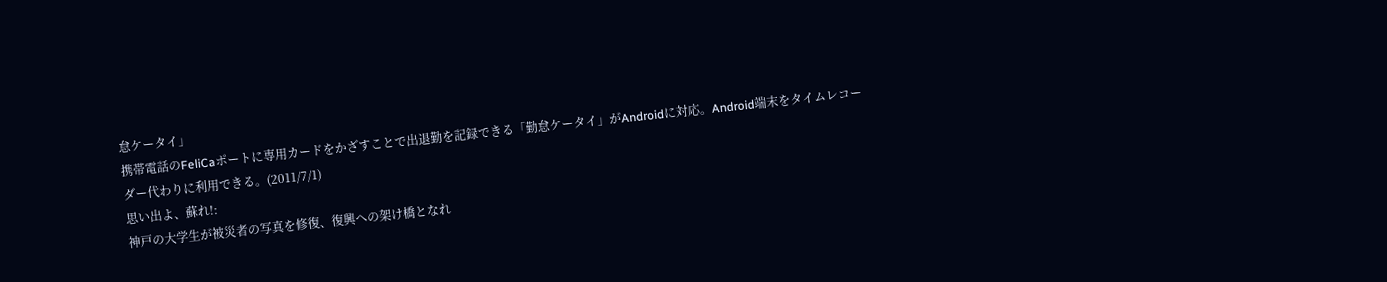怠ケータイ」
携帯電話のFeliCaポートに専用カードをかざすことで出退勤を記録できる「勤怠ケータイ」がAndroidに対応。Android端末をタイムレコーダー代わりに利用できる。(2011/7/1)
思い出よ、蘇れ!:
神戸の大学生が被災者の写真を修復、復興への架け橋となれ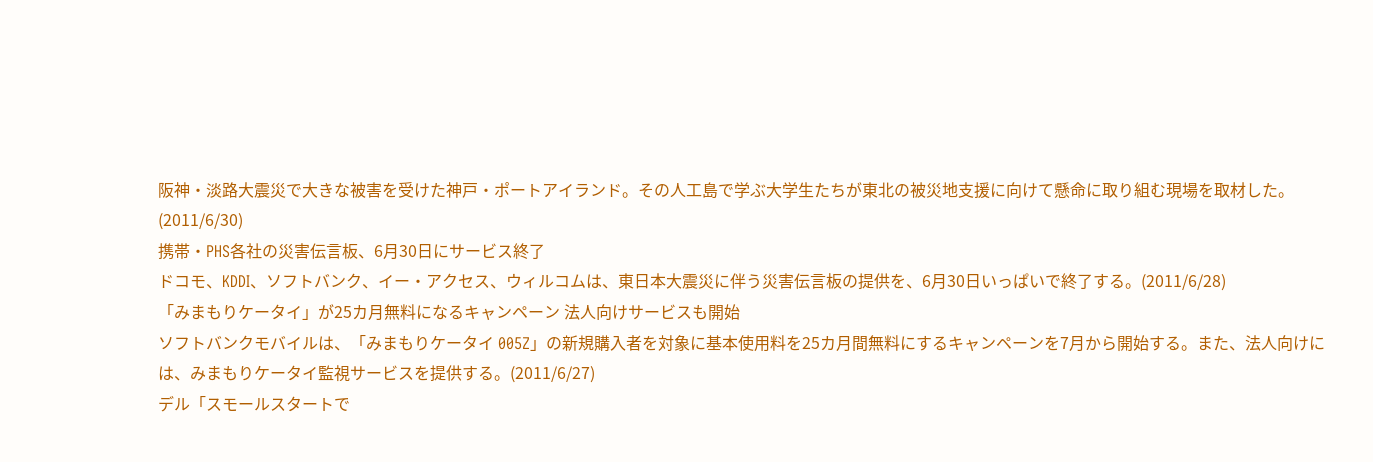阪神・淡路大震災で大きな被害を受けた神戸・ポートアイランド。その人工島で学ぶ大学生たちが東北の被災地支援に向けて懸命に取り組む現場を取材した。(2011/6/30)
携帯・PHS各社の災害伝言板、6月30日にサービス終了
ドコモ、KDDI、ソフトバンク、イー・アクセス、ウィルコムは、東日本大震災に伴う災害伝言板の提供を、6月30日いっぱいで終了する。(2011/6/28)
「みまもりケータイ」が25カ月無料になるキャンペーン 法人向けサービスも開始
ソフトバンクモバイルは、「みまもりケータイ 005Z」の新規購入者を対象に基本使用料を25カ月間無料にするキャンペーンを7月から開始する。また、法人向けには、みまもりケータイ監視サービスを提供する。(2011/6/27)
デル「スモールスタートで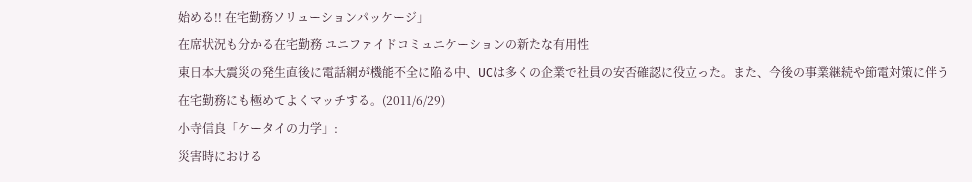始める!! 在宅勤務ソリューションパッケージ」
在席状況も分かる在宅勤務 ユニファイドコミュニケーションの新たな有用性
東日本大震災の発生直後に電話網が機能不全に陥る中、UCは多くの企業で社員の安否確認に役立った。また、今後の事業継続や節電対策に伴う在宅勤務にも極めてよくマッチする。(2011/6/29)
小寺信良「ケータイの力学」:
災害時における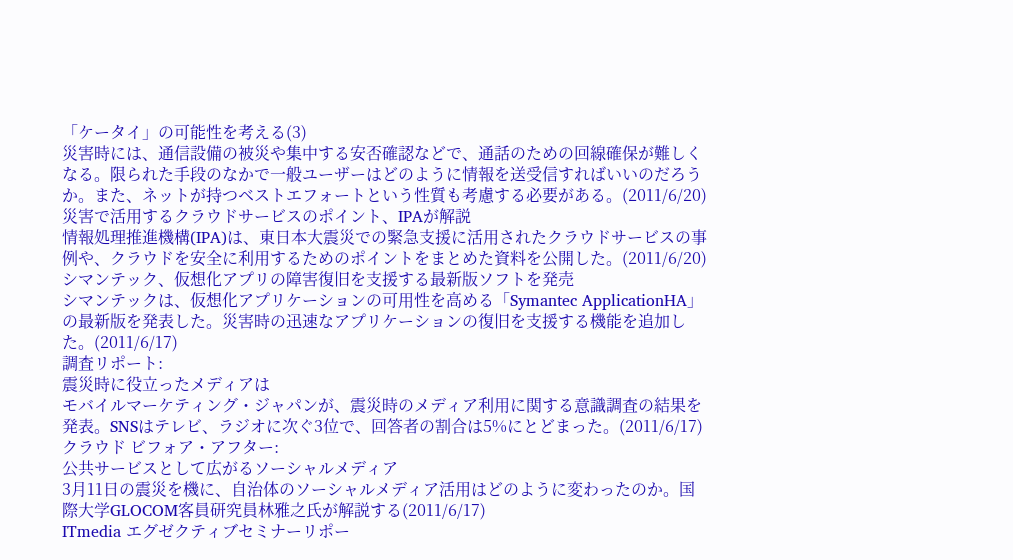「ケータイ」の可能性を考える(3)
災害時には、通信設備の被災や集中する安否確認などで、通話のための回線確保が難しくなる。限られた手段のなかで一般ユーザーはどのように情報を送受信すればいいのだろうか。また、ネットが持つベストエフォートという性質も考慮する必要がある。(2011/6/20)
災害で活用するクラウドサービスのポイント、IPAが解説
情報処理推進機構(IPA)は、東日本大震災での緊急支援に活用されたクラウドサービスの事例や、クラウドを安全に利用するためのポイントをまとめた資料を公開した。(2011/6/20)
シマンテック、仮想化アプリの障害復旧を支援する最新版ソフトを発売
シマンテックは、仮想化アプリケーションの可用性を高める「Symantec ApplicationHA」の最新版を発表した。災害時の迅速なアプリケーションの復旧を支援する機能を追加した。(2011/6/17)
調査リポート:
震災時に役立ったメディアは
モバイルマーケティング・ジャパンが、震災時のメディア利用に関する意識調査の結果を発表。SNSはテレビ、ラジオに次ぐ3位で、回答者の割合は5%にとどまった。(2011/6/17)
クラウド ビフォア・アフター:
公共サービスとして広がるソーシャルメディア
3月11日の震災を機に、自治体のソーシャルメディア活用はどのように変わったのか。国際大学GLOCOM客員研究員林雅之氏が解説する(2011/6/17)
ITmedia エグゼクティブセミナーリポー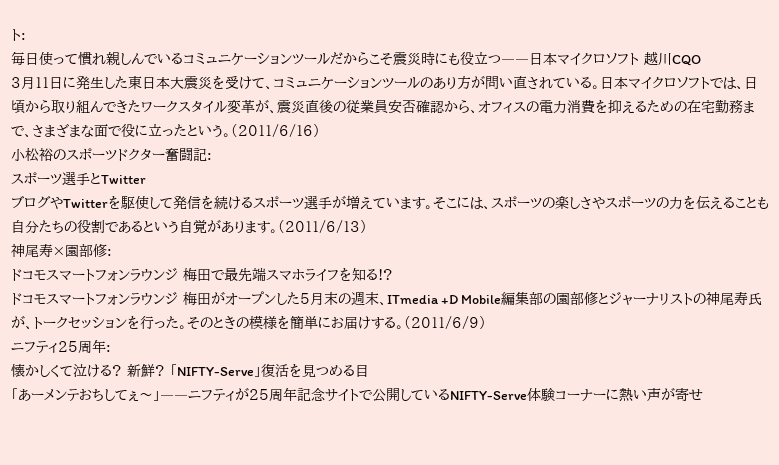ト:
毎日使って慣れ親しんでいるコミュニケーションツールだからこそ震災時にも役立つ――日本マイクロソフト 越川CQO
3月11日に発生した東日本大震災を受けて、コミュニケーションツールのあり方が問い直されている。日本マイクロソフトでは、日頃から取り組んできたワークスタイル変革が、震災直後の従業員安否確認から、オフィスの電力消費を抑えるための在宅勤務まで、さまざまな面で役に立ったという。(2011/6/16)
小松裕のスポーツドクター奮闘記:
スポーツ選手とTwitter
ブログやTwitterを駆使して発信を続けるスポーツ選手が増えています。そこには、スポーツの楽しさやスポーツの力を伝えることも自分たちの役割であるという自覚があります。(2011/6/13)
神尾寿×園部修:
ドコモスマートフォンラウンジ 梅田で最先端スマホライフを知る!?
ドコモスマートフォンラウンジ 梅田がオープンした5月末の週末、ITmedia +D Mobile編集部の園部修とジャーナリストの神尾寿氏が、トークセッションを行った。そのときの模様を簡単にお届けする。(2011/6/9)
ニフティ25周年:
懐かしくて泣ける? 新鮮? 「NIFTY-Serve」復活を見つめる目
「あーメンテおちしてぇ〜」――ニフティが25周年記念サイトで公開しているNIFTY-Serve体験コーナーに熱い声が寄せ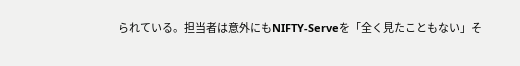られている。担当者は意外にもNIFTY-Serveを「全く見たこともない」そ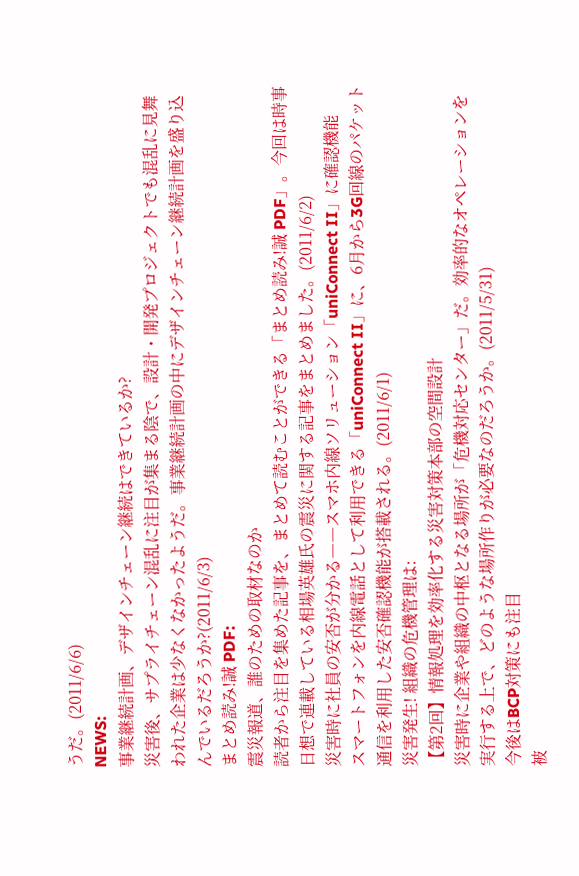うだ。(2011/6/6)
NEWS:
事業継続計画、デザインチェーン継続はできているか?
災害後、サプライチェーン混乱に注目が集まる陰で、設計・開発プロジェクトでも混乱に見舞われた企業は少なくなかったようだ。事業継続計画の中にデザインチェーン継続計画を盛り込んでいるだろうか?(2011/6/3)
まとめ読み!誠 PDF:
震災報道、誰のための取材なのか
読者から注目を集めた記事を、まとめて読むことができる「まとめ読み!誠 PDF」。今回は時事日想で連載している相場英雄氏の震災に関する記事をまとめました。(2011/6/2)
災害時に社員の安否が分かる――スマホ内線ソリューション「uniConnect II」に確認機能
スマートフォンを内線電話として利用できる「uniConnect II」に、6月から3G回線のパケット通信を利用した安否確認機能が搭載される。(2011/6/1)
災害発生! 組織の危機管理は:
【第2回】情報処理を効率化する災害対策本部の空間設計
災害時に企業や組織の中枢となる場所が「危機対応センター」だ。効率的なオペレーションを実行する上で、どのような場所作りが必要なのだろうか。(2011/5/31)
今後はBCP対策にも注目
被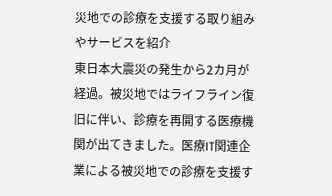災地での診療を支援する取り組みやサービスを紹介
東日本大震災の発生から2カ月が経過。被災地ではライフライン復旧に伴い、診療を再開する医療機関が出てきました。医療IT関連企業による被災地での診療を支援す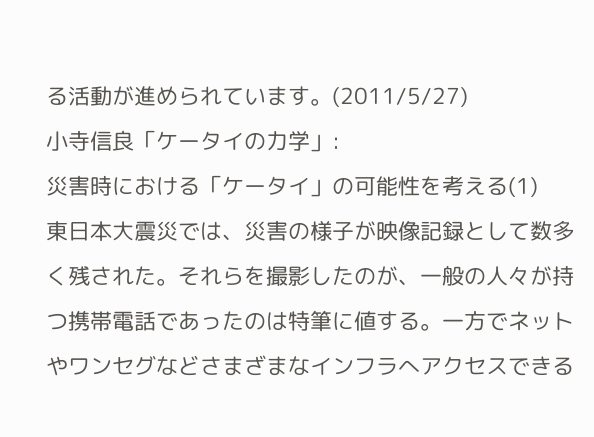る活動が進められています。(2011/5/27)
小寺信良「ケータイの力学」:
災害時における「ケータイ」の可能性を考える(1)
東日本大震災では、災害の様子が映像記録として数多く残された。それらを撮影したのが、一般の人々が持つ携帯電話であったのは特筆に値する。一方でネットやワンセグなどさまざまなインフラへアクセスできる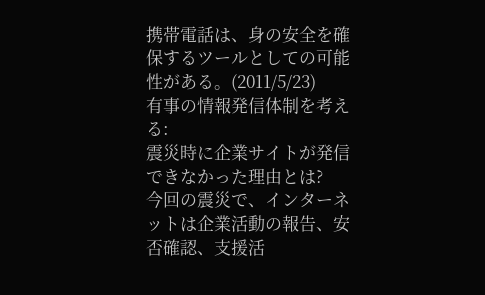携帯電話は、身の安全を確保するツールとしての可能性がある。(2011/5/23)
有事の情報発信体制を考える:
震災時に企業サイトが発信できなかった理由とは?
今回の震災で、インターネットは企業活動の報告、安否確認、支援活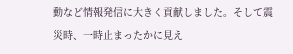動など情報発信に大きく貢献しました。そして震災時、一時止まったかに見え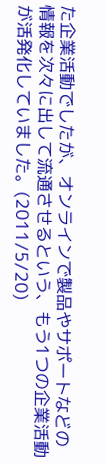た企業活動でしたが、オンラインで製品やサポートなどの情報を次々に出して流通させるという、もう1つの企業活動が活発化していました。(2011/5/20)